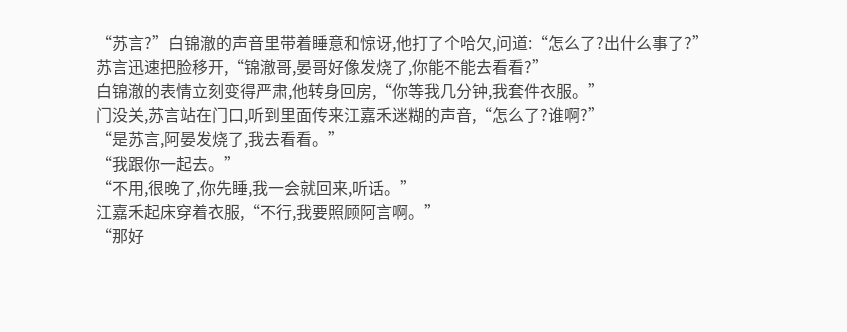“苏言?”白锦澈的声音里带着睡意和惊讶,他打了个哈欠,问道:“怎么了?出什么事了?”
苏言迅速把脸移开,“锦澈哥,晏哥好像发烧了,你能不能去看看?”
白锦澈的表情立刻变得严肃,他转身回房,“你等我几分钟,我套件衣服。”
门没关,苏言站在门口,听到里面传来江嘉禾迷糊的声音,“怎么了?谁啊?”
“是苏言,阿晏发烧了,我去看看。”
“我跟你一起去。”
“不用,很晚了,你先睡,我一会就回来,听话。”
江嘉禾起床穿着衣服,“不行,我要照顾阿言啊。”
“那好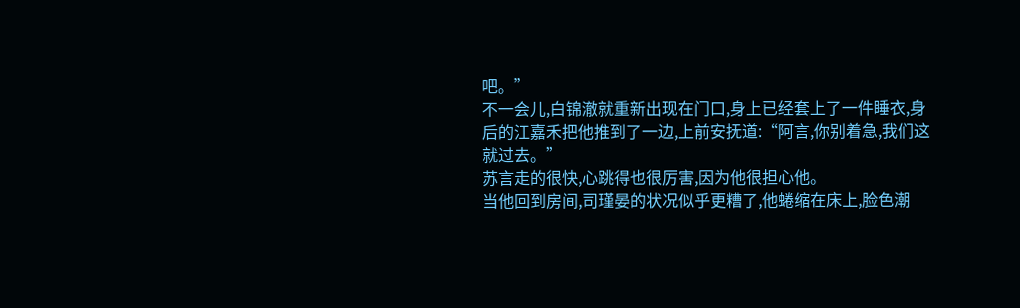吧。”
不一会儿,白锦澈就重新出现在门口,身上已经套上了一件睡衣,身后的江嘉禾把他推到了一边,上前安抚道:“阿言,你别着急,我们这就过去。”
苏言走的很快,心跳得也很厉害,因为他很担心他。
当他回到房间,司瑾晏的状况似乎更糟了,他蜷缩在床上,脸色潮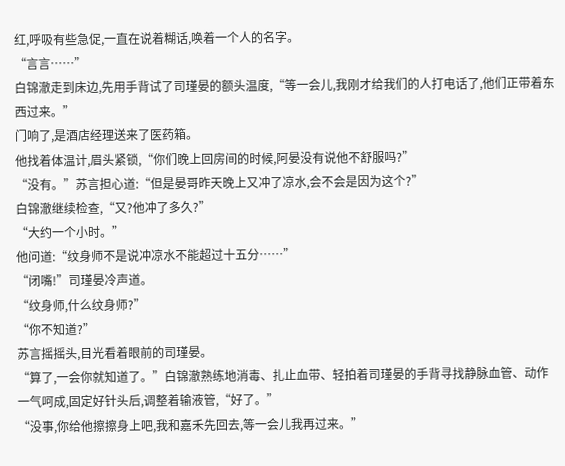红,呼吸有些急促,一直在说着糊话,唤着一个人的名字。
“言言……”
白锦澈走到床边,先用手背试了司瑾晏的额头温度,“等一会儿,我刚才给我们的人打电话了,他们正带着东西过来。”
门响了,是酒店经理送来了医药箱。
他找着体温计,眉头紧锁,“你们晚上回房间的时候,阿晏没有说他不舒服吗?”
“没有。”苏言担心道:“但是晏哥昨天晚上又冲了凉水,会不会是因为这个?”
白锦澈继续检查,“又?他冲了多久?”
“大约一个小时。”
他问道:“纹身师不是说冲凉水不能超过十五分……”
“闭嘴!”司瑾晏冷声道。
“纹身师,什么纹身师?”
“你不知道?”
苏言摇摇头,目光看着眼前的司瑾晏。
“算了,一会你就知道了。”白锦澈熟练地消毒、扎止血带、轻拍着司瑾晏的手背寻找静脉血管、动作一气呵成,固定好针头后,调整着输液管,“好了。”
“没事,你给他擦擦身上吧,我和嘉禾先回去,等一会儿我再过来。”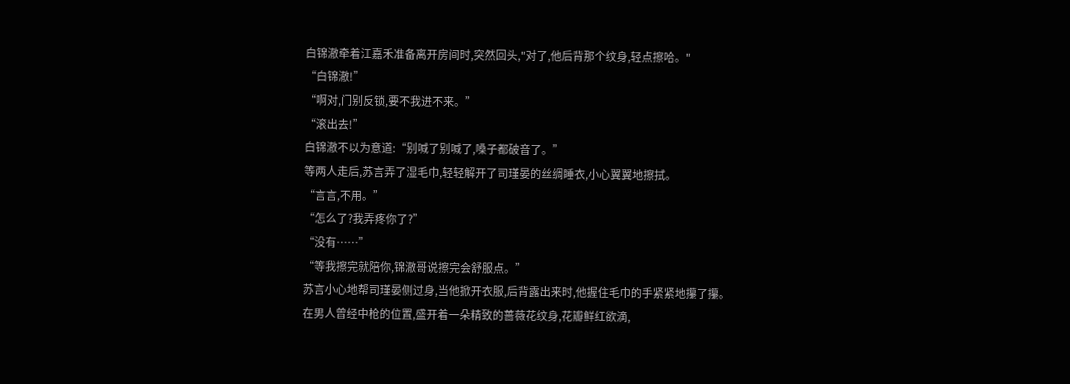白锦澈牵着江嘉禾准备离开房间时,突然回头,"对了,他后背那个纹身,轻点擦哈。"
“白锦澈!”
“啊对,门别反锁,要不我进不来。”
“滚出去!”
白锦澈不以为意道:“别喊了别喊了,嗓子都破音了。”
等两人走后,苏言弄了湿毛巾,轻轻解开了司瑾晏的丝绸睡衣,小心翼翼地擦拭。
“言言,不用。”
“怎么了?我弄疼你了?”
“没有……”
“等我擦完就陪你,锦澈哥说擦完会舒服点。”
苏言小心地帮司瑾晏侧过身,当他掀开衣服,后背露出来时,他握住毛巾的手紧紧地攥了攥。
在男人曾经中枪的位置,盛开着一朵精致的蔷薇花纹身,花瓣鲜红欲滴,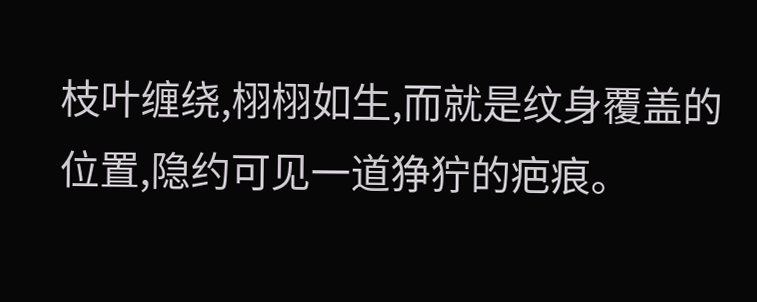枝叶缠绕,栩栩如生,而就是纹身覆盖的位置,隐约可见一道狰狞的疤痕。